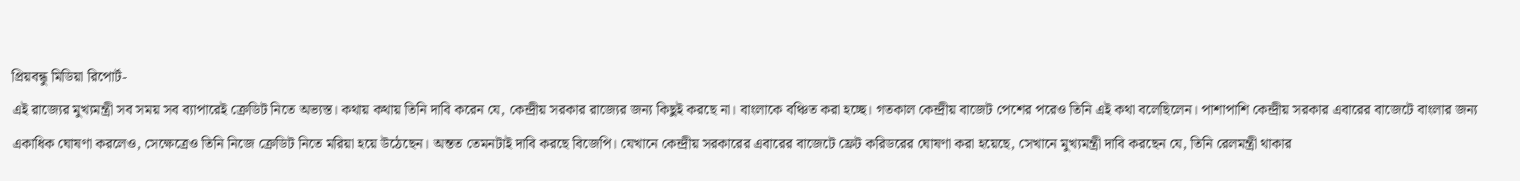প্রিয়বন্ধু মিডিয়া রিপোর্ট-
এই রাজ্যের মুখ্যমন্ত্রী সব সময় সব ব্যাপারেই ক্রেডিট নিতে অভ্যস্ত। কথায় কথায় তিনি দাবি করেন যে, কেন্দ্রীয় সরকার রাজ্যের জন্য কিছুই করছে না। বাংলাকে বঞ্চিত করা হচ্ছে। গতকাল কেন্দ্রীয় বাজেট পেশের পরেও তিনি এই কথা বলেছিলেন। পাশাপাশি কেন্দ্রীয় সরকার এবারের বাজেটে বাংলার জন্য একাধিক ঘোষণা করলেও, সেক্ষেত্রেও তিনি নিজে ক্রেডিট নিতে মরিয়া হয়ে উঠেছেন। অন্তত তেমনটাই দাবি করছে বিজেপি। যেখানে কেন্দ্রীয় সরকারের এবারের বাজেটে ফ্রেট করিডরের ঘোষণা করা হয়েছে, সেখানে মুখ্যমন্ত্রী দাবি করছেন যে, তিনি রেলমন্ত্রী থাকার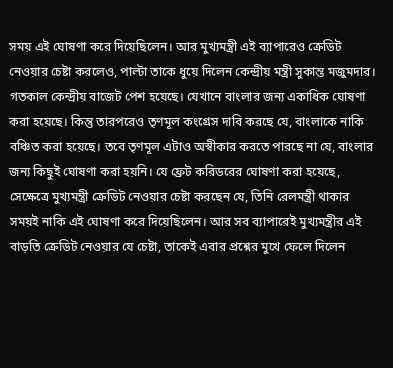সময় এই ঘোষণা করে দিয়েছিলেন। আর মুখ্যমন্ত্রী এই ব্যাপারেও ক্রেডিট নেওয়ার চেষ্টা করলেও, পাল্টা তাকে ধুয়ে দিলেন কেন্দ্রীয় মন্ত্রী সুকান্ত মজুমদার।
গতকাল কেন্দ্রীয় বাজেট পেশ হয়েছে। যেখানে বাংলার জন্য একাধিক ঘোষণা করা হয়েছে। কিন্তু তারপরেও তৃণমূল কংগ্রেস দাবি করছে যে, বাংলাকে নাকি বঞ্চিত করা হয়েছে। তবে তৃণমূল এটাও অস্বীকার করতে পারছে না যে, বাংলার জন্য কিছুই ঘোষণা করা হয়নি। যে ফ্রেট করিডরের ঘোষণা করা হয়েছে, সেক্ষেত্রে মুখ্যমন্ত্রী ক্রেডিট নেওয়ার চেষ্টা করছেন যে, তিনি রেলমন্ত্রী থাকার সময়ই নাকি এই ঘোষণা করে দিয়েছিলেন। আর সব ব্যাপারেই মুখ্যমন্ত্রীর এই বাড়তি ক্রেডিট নেওয়ার যে চেষ্টা, তাকেই এবার প্রশ্নের মুখে ফেলে দিলেন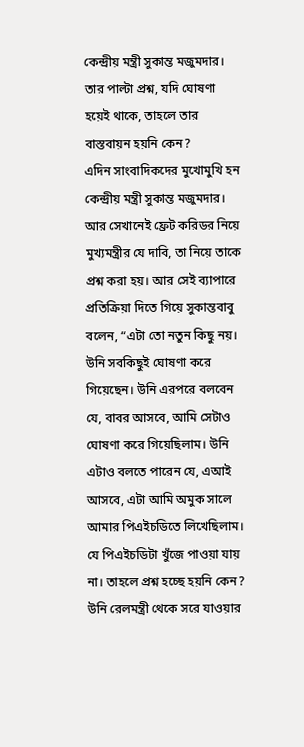কেন্দ্রীয় মন্ত্রী সুকান্ত মজুমদার। তার পাল্টা প্রশ্ন, যদি ঘোষণা হয়েই থাকে, তাহলে তার বাস্তবায়ন হয়নি কেন?
এদিন সাংবাদিকদের মুখোমুখি হন কেন্দ্রীয় মন্ত্রী সুকান্ত মজুমদার। আর সেখানেই ফ্রেট করিডর নিয়ে মুখ্যমন্ত্রীর যে দাবি, তা নিয়ে তাকে প্রশ্ন করা হয়। আর সেই ব্যাপারে প্রতিক্রিয়া দিতে গিয়ে সুকান্তবাবু বলেন, “এটা তো নতুন কিছু নয়। উনি সবকিছুই ঘোষণা করে গিয়েছেন। উনি এরপরে বলবেন যে, বাবর আসবে, আমি সেটাও ঘোষণা করে গিয়েছিলাম। উনি এটাও বলতে পারেন যে, এআই আসবে, এটা আমি অমুক সালে আমার পিএইচডিতে লিখেছিলাম। যে পিএইচডিটা খুঁজে পাওয়া যায় না। তাহলে প্রশ্ন হচ্ছে হয়নি কেন? উনি রেলমন্ত্রী থেকে সরে যাওয়ার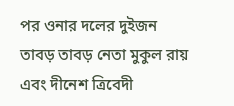পর ওনার দলের দুইজন তাবড় তাবড় নেতা মুকুল রায় এবং দীনেশ ত্রিবেদী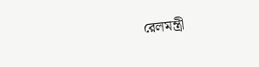রেলমন্ত্রী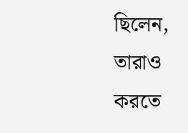ছিলেন, তারাও করতে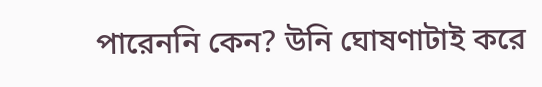পারেননি কেন? উনি ঘোষণাটাই করে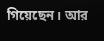গিয়েছেন। আর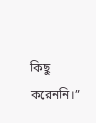কিছু করেননি।”